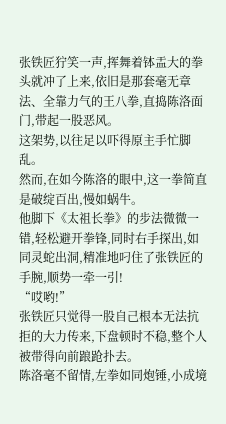张铁匠狞笑一声,挥舞着钵盂大的拳头就冲了上来,依旧是那套毫无章法、全靠力气的王八拳,直捣陈洛面门,带起一股恶风。
这架势,以往足以吓得原主手忙脚乱。
然而,在如今陈洛的眼中,这一拳简直是破绽百出,慢如蜗牛。
他脚下《太祖长拳》的步法微微一错,轻松避开拳锋,同时右手探出,如同灵蛇出洞,精准地叼住了张铁匠的手腕,顺势一牵一引!
“哎哟!”
张铁匠只觉得一股自己根本无法抗拒的大力传来,下盘顿时不稳,整个人被带得向前踉跄扑去。
陈洛毫不留情,左拳如同炮锤,小成境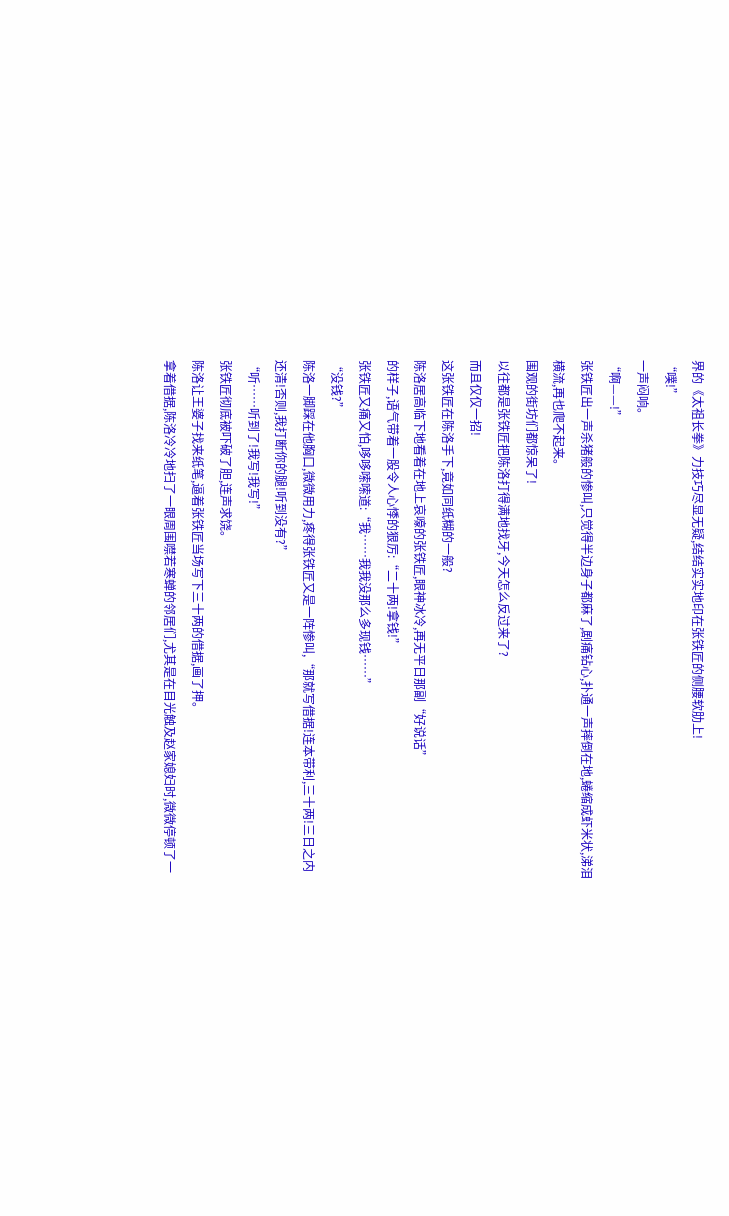界的《太祖长拳》力技巧尽显无疑,结结实实地印在张铁匠的侧腰软肋上!
“噗!”
一声闷响。
“啊——!”
张铁匠出一声杀猪般的惨叫,只觉得半边身子都麻了,剧痛钻心,扑通一声摔倒在地,蜷缩成虾米状,涕泪横流,再也爬不起来。
围观的街坊们都惊呆了!
以往都是张铁匠把陈洛打得满地找牙,今天怎么反过来了?
而且仅仅一招!
这张铁匠在陈洛手下,竟如同纸糊的一般?
陈洛居高临下地看着在地上哀嚎的张铁匠,眼神冰冷,再无平日那副“好说话”
的样子,语气带着一股令人心悸的狠厉:“二十两!拿钱!”
张铁匠又痛又怕,哆哆嗦嗦道:“我……我我没那么多现钱……”
“没钱?”
陈洛一脚踩在他胸口,微微用力,疼得张铁匠又是一阵惨叫,“那就写借据!连本带利,三十两!三日之内还清!否则,我打断你的腿!听到没有?”
“听……听到了!我写!我写!”
张铁匠彻底被吓破了胆,连声求饶。
陈洛让王婆子找来纸笔,逼着张铁匠当场写下三十两的借据,画了押。
拿着借据,陈洛冷冷地扫了一眼周围噤若寒蝉的邻居们,尤其是在目光触及赵家媳妇时,微微停顿了一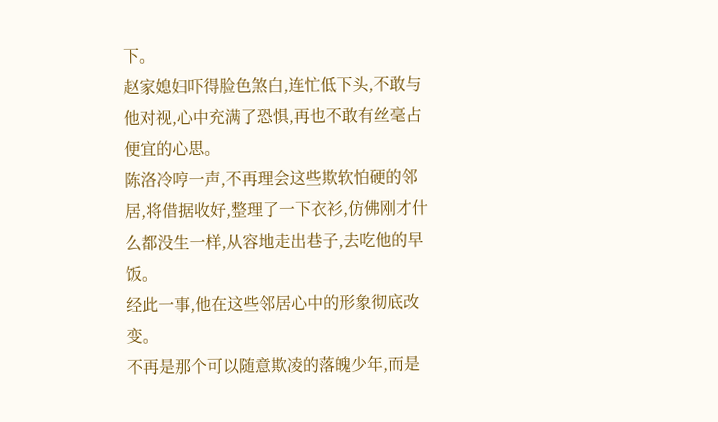下。
赵家媳妇吓得脸色煞白,连忙低下头,不敢与他对视,心中充满了恐惧,再也不敢有丝毫占便宜的心思。
陈洛冷哼一声,不再理会这些欺软怕硬的邻居,将借据收好,整理了一下衣衫,仿佛刚才什么都没生一样,从容地走出巷子,去吃他的早饭。
经此一事,他在这些邻居心中的形象彻底改变。
不再是那个可以随意欺凌的落魄少年,而是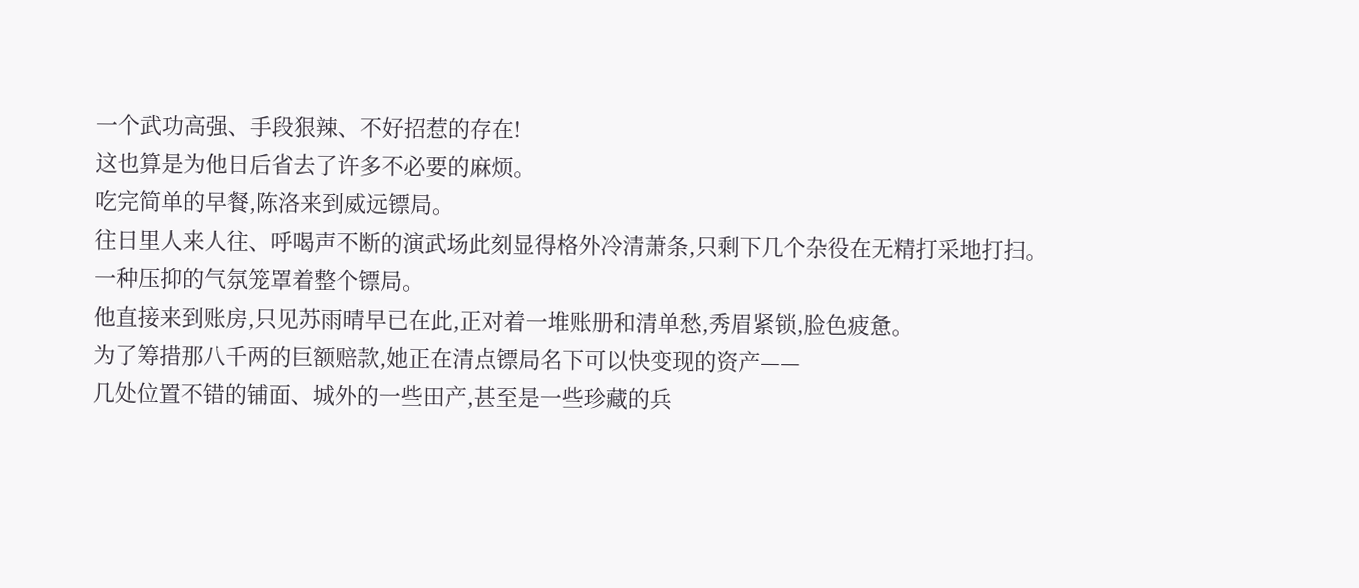一个武功高强、手段狠辣、不好招惹的存在!
这也算是为他日后省去了许多不必要的麻烦。
吃完简单的早餐,陈洛来到威远镖局。
往日里人来人往、呼喝声不断的演武场此刻显得格外冷清萧条,只剩下几个杂役在无精打采地打扫。
一种压抑的气氛笼罩着整个镖局。
他直接来到账房,只见苏雨晴早已在此,正对着一堆账册和清单愁,秀眉紧锁,脸色疲惫。
为了筹措那八千两的巨额赔款,她正在清点镖局名下可以快变现的资产——
几处位置不错的铺面、城外的一些田产,甚至是一些珍藏的兵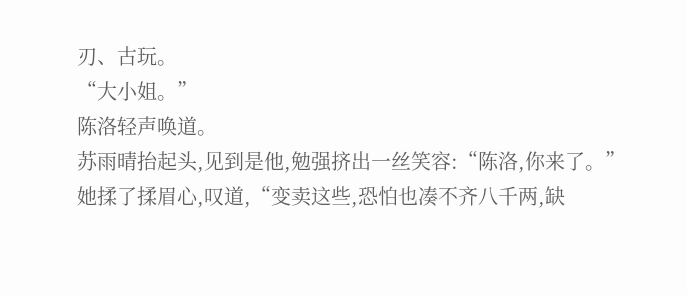刃、古玩。
“大小姐。”
陈洛轻声唤道。
苏雨晴抬起头,见到是他,勉强挤出一丝笑容:“陈洛,你来了。”
她揉了揉眉心,叹道,“变卖这些,恐怕也凑不齐八千两,缺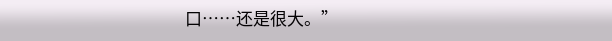口……还是很大。”